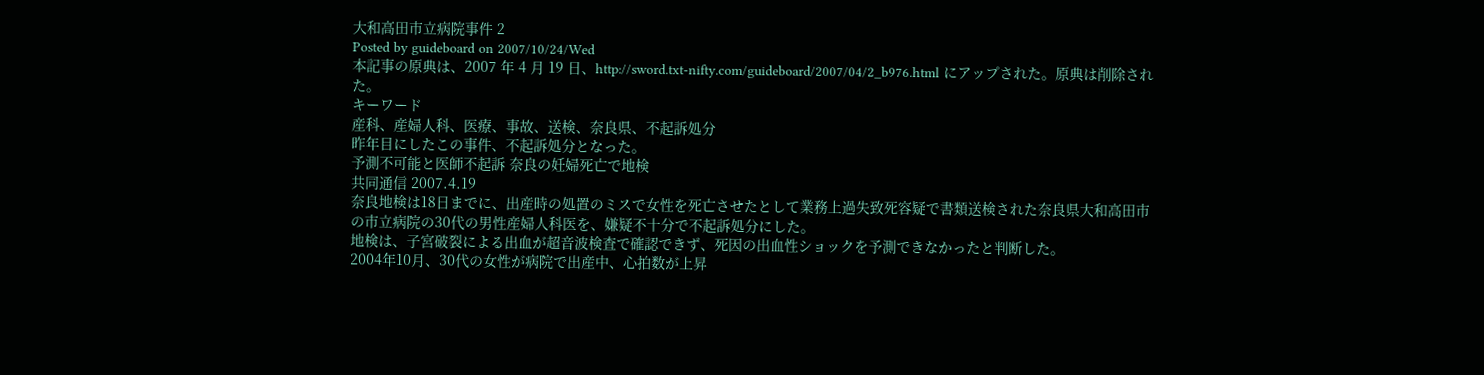大和高田市立病院事件 2
Posted by guideboard on 2007/10/24/Wed
本記事の原典は、2007 年 4 月 19 日、http://sword.txt-nifty.com/guideboard/2007/04/2_b976.html にアップされた。原典は削除された。
キーワード
産科、産婦人科、医療、事故、送検、奈良県、不起訴処分
昨年目にしたこの事件、不起訴処分となった。
予測不可能と医師不起訴 奈良の妊婦死亡で地検
共同通信 2007.4.19
奈良地検は18日までに、出産時の処置のミスで女性を死亡させたとして業務上過失致死容疑で書類送検された奈良県大和高田市の市立病院の30代の男性産婦人科医を、嫌疑不十分で不起訴処分にした。
地検は、子宮破裂による出血が超音波検査で確認できず、死因の出血性ショックを予測できなかったと判断した。
2004年10月、30代の女性が病院で出産中、心拍数が上昇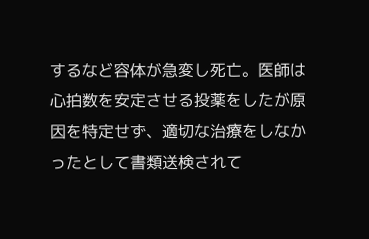するなど容体が急変し死亡。医師は心拍数を安定させる投薬をしたが原因を特定せず、適切な治療をしなかったとして書類送検されて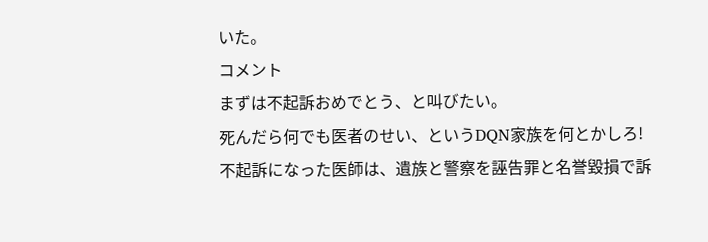いた。
コメント
まずは不起訴おめでとう、と叫びたい。
死んだら何でも医者のせい、というDQN家族を何とかしろ!
不起訴になった医師は、遺族と警察を誣告罪と名誉毀損で訴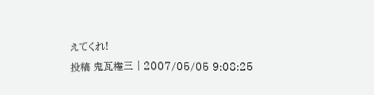えてくれ!
投稿 鬼瓦権三 | 2007/05/05 9:08:25